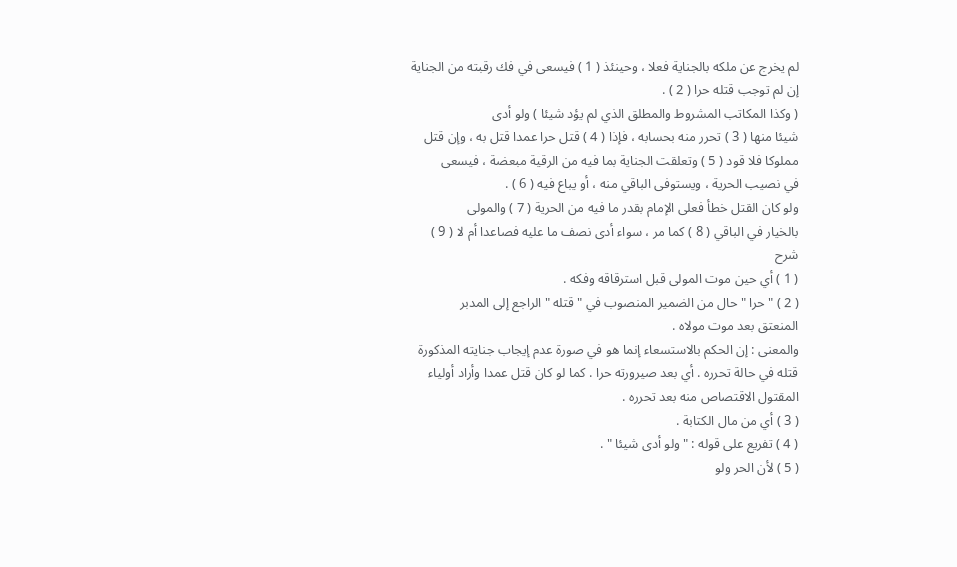لم يخرج عن ملكه بالجناية فعلا ، وحينئذ ( 1 ) فيسعى في فك رقبته من الجناية
إن لم توجب قتله حرا ( 2 ) .
( وكذا المكاتب المشروط والمطلق الذي لم يؤد شيئا ) ولو أدى
شيئا منها ( 3 ) تحرر منه بحسابه ، فإذا ( 4 ) قتل حرا عمدا قتل به ، وإن قتل
مملوكا فلا قود ( 5 ) وتعلقت الجناية بما فيه من الرقية مبعضة ، فيسعى
في نصيب الحرية ، ويستوفى الباقي منه ، أو يباع فيه ( 6 ) .
ولو كان القتل خطأ فعلى الإمام بقدر ما فيه من الحرية ( 7 ) والمولى
بالخيار في الباقي ( 8 ) كما مر ، سواء أدى نصف ما عليه فصاعدا أم لا ( 9 )
شرح
( 1 ) أي حين موت المولى قبل استرقاقه وفكه .
( 2 ) " حرا " حال من الضمير المنصوب في " قتله " الراجع إلى المدبر
المنعتق بعد موت مولاه .
والمعنى : إن الحكم بالاستسعاء إنما هو في صورة عدم إيجاب جنايته المذكورة
قتله في حالة تحرره . أي بعد صيرورته حرا . كما لو كان قتل عمدا وأراد أولياء
المقتول الاقتصاص منه بعد تحرره .
( 3 ) أي من مال الكتابة .
( 4 ) تفريع على قوله : " ولو أدى شيئا " .
( 5 ) لأن الحر ولو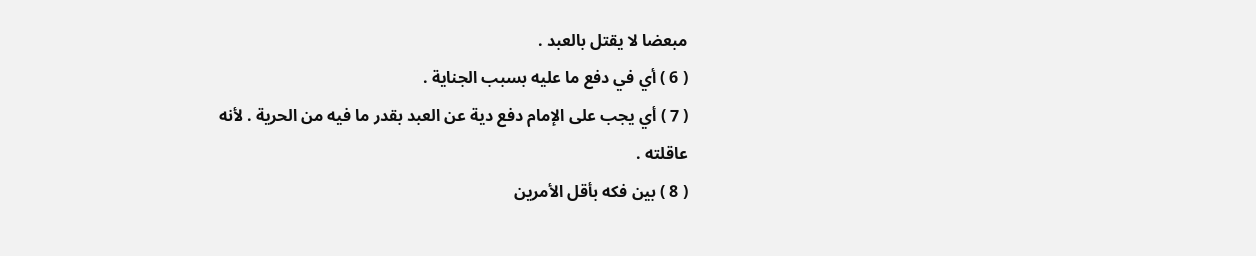مبعضا لا يقتل بالعبد .
( 6 ) أي في دفع ما عليه بسبب الجناية .
( 7 ) أي يجب على الإمام دفع دية عن العبد بقدر ما فيه من الحرية . لأنه
عاقلته .
( 8 ) بين فكه بأقل الأمرين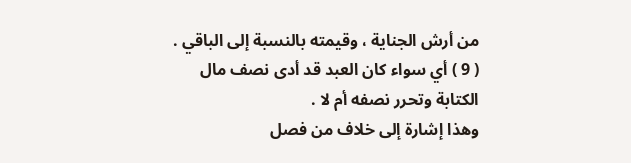من أرش الجناية ، وقيمته بالنسبة إلى الباقي .
( 9 ) أي سواء كان العبد قد أدى نصف مال الكتابة وتحرر نصفه أم لا .
وهذا إشارة إلى خلاف من فصل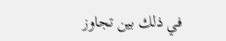في ذلك بين تجاوز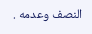النصف وعدمه .